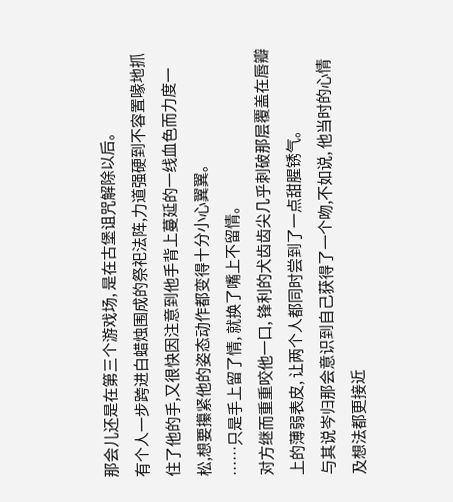那会儿还是在第三个游戏场, 是在古堡诅咒解除以后。
有个人一步跨进白蜡烛围成的祭祀法阵,力道强硬到不容置喙地抓住了他的手,又很快因注意到他手背上蔓延的一线血色而力度一松,想要攥紧他的姿态动作都变得十分小心翼翼。
……只是手上留了情, 就换了嘴上不留情。
对方继而重重咬他一口, 锋利的犬齿齿尖几乎刺破那层覆盖在唇瓣上的薄弱表皮, 让两个人都同时尝到了一点甜腥锈气。
与其说岑归那会意识到自己获得了一个吻,不如说, 他当时的心情及想法都更接近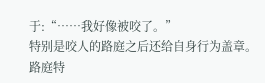于:“……我好像被咬了。”
特别是咬人的路庭之后还给自身行为盖章。
路庭特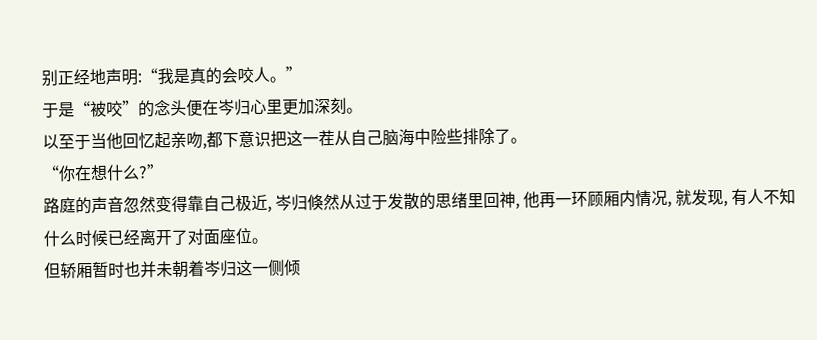别正经地声明:“我是真的会咬人。”
于是“被咬”的念头便在岑归心里更加深刻。
以至于当他回忆起亲吻,都下意识把这一茬从自己脑海中险些排除了。
“你在想什么?”
路庭的声音忽然变得靠自己极近, 岑归倏然从过于发散的思绪里回神, 他再一环顾厢内情况, 就发现, 有人不知什么时候已经离开了对面座位。
但轿厢暂时也并未朝着岑归这一侧倾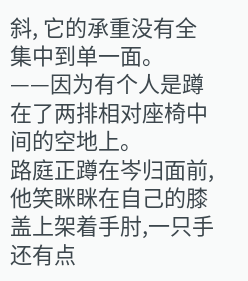斜, 它的承重没有全集中到单一面。
——因为有个人是蹲在了两排相对座椅中间的空地上。
路庭正蹲在岑归面前, 他笑眯眯在自己的膝盖上架着手肘,一只手还有点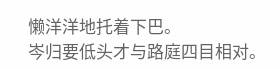懒洋洋地托着下巴。
岑归要低头才与路庭四目相对。